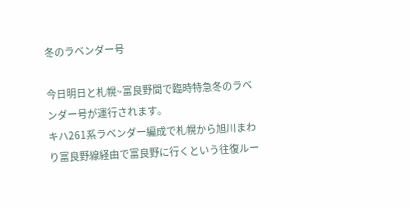冬のラベンダー号

今日明日と札幌~富良野間で臨時特急冬のラベンダー号が運行されます。
キハ261系ラベンダー編成で札幌から旭川まわり富良野線経由で富良野に行くという往復ルー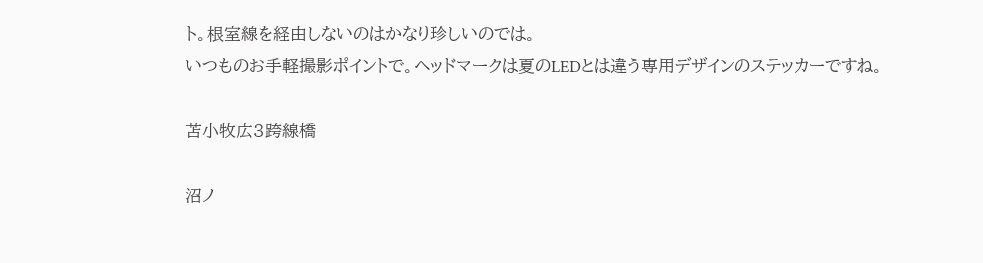ト。根室線を経由しないのはかなり珍しいのでは。
いつものお手軽撮影ポイントで。ヘッドマークは夏のLEDとは違う専用デザインのステッカーですね。

苫小牧広3跨線橋

沼ノ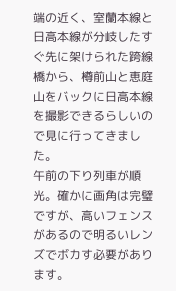端の近く、室蘭本線と日高本線が分岐したすぐ先に架けられた跨線橋から、樽前山と恵庭山をバックに日高本線を撮影できるらしいので見に行ってきました。
午前の下り列車が順光。確かに画角は完璧ですが、高いフェンスがあるので明るいレンズでボカす必要があります。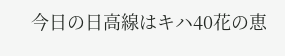今日の日高線はキハ40花の恵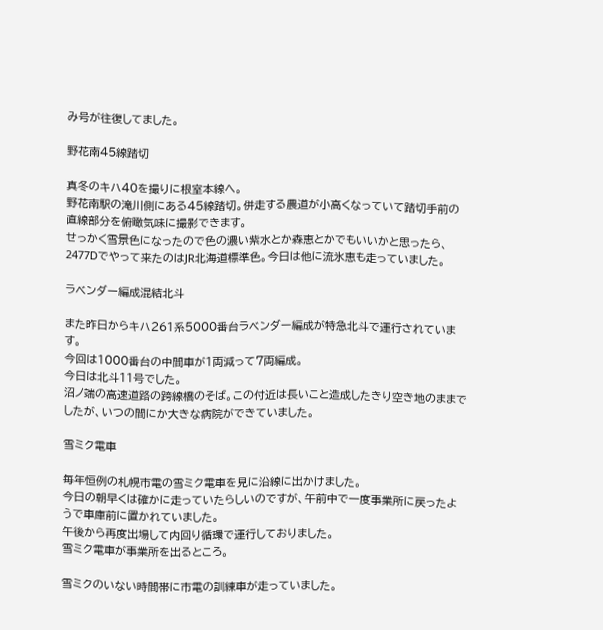み号が往復してました。

野花南45線踏切

真冬のキハ40を撮りに根室本線へ。
野花南駅の滝川側にある45線踏切。併走する農道が小高くなっていて踏切手前の直線部分を俯瞰気味に撮影できます。
せっかく雪景色になったので色の濃い紫水とか森恵とかでもいいかと思ったら、2477Dでやって来たのはJR北海道標準色。今日は他に流氷恵も走っていました。

ラベンダー編成混結北斗

また昨日からキハ261系5000番台ラベンダー編成が特急北斗で運行されています。
今回は1000番台の中間車が1両減って7両編成。
今日は北斗11号でした。
沼ノ端の高速道路の跨線橋のそば。この付近は長いこと造成したきり空き地のままでしたが、いつの間にか大きな病院ができていました。

雪ミク電車

毎年恒例の札幌市電の雪ミク電車を見に沿線に出かけました。
今日の朝早くは確かに走っていたらしいのですが、午前中で一度事業所に戻ったようで車庫前に置かれていました。
午後から再度出場して内回り循環で運行しておりました。
雪ミク電車が事業所を出るところ。

雪ミクのいない時間帯に市電の訓練車が走っていました。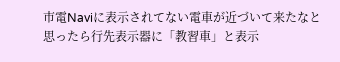市電Naviに表示されてない電車が近づいて来たなと思ったら行先表示器に「教習車」と表示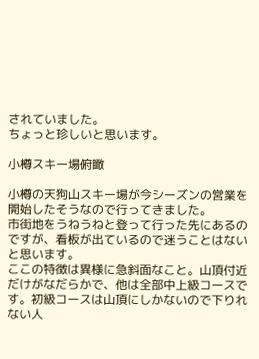されていました。
ちょっと珍しいと思います。

小樽スキー場俯瞰

小樽の天狗山スキー場が今シーズンの営業を開始したそうなので行ってきました。
市街地をうねうねと登って行った先にあるのですが、看板が出ているので迷うことはないと思います。
ここの特徴は異様に急斜面なこと。山頂付近だけがなだらかで、他は全部中上級コースです。初級コースは山頂にしかないので下りれない人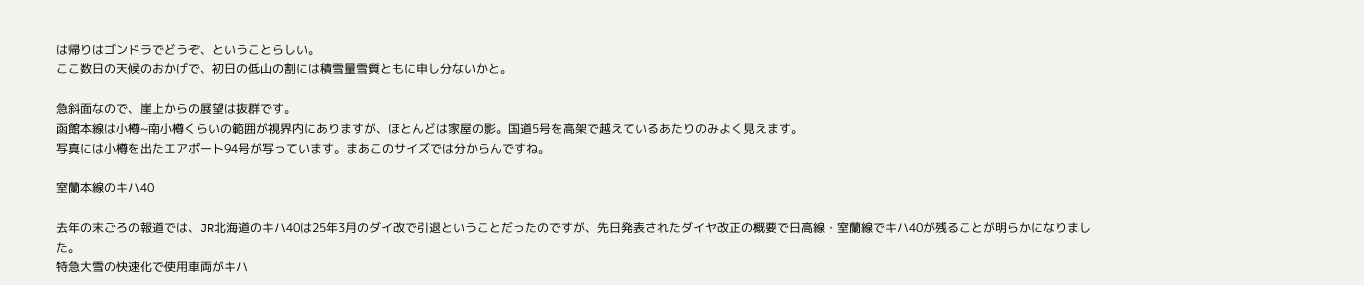は帰りはゴンドラでどうぞ、ということらしい。
ここ数日の天候のおかげで、初日の低山の割には積雪量雪質ともに申し分ないかと。

急斜面なので、崖上からの展望は抜群です。
函館本線は小樽~南小樽くらいの範囲が視界内にありますが、ほとんどは家屋の影。国道5号を高架で越えているあたりのみよく見えます。
写真には小樽を出たエアポート94号が写っています。まあこのサイズでは分からんですね。

室蘭本線のキハ40

去年の末ごろの報道では、JR北海道のキハ40は25年3月のダイ改で引退ということだったのですが、先日発表されたダイヤ改正の概要で日高線・室蘭線でキハ40が残ることが明らかになりました。
特急大雪の快速化で使用車両がキハ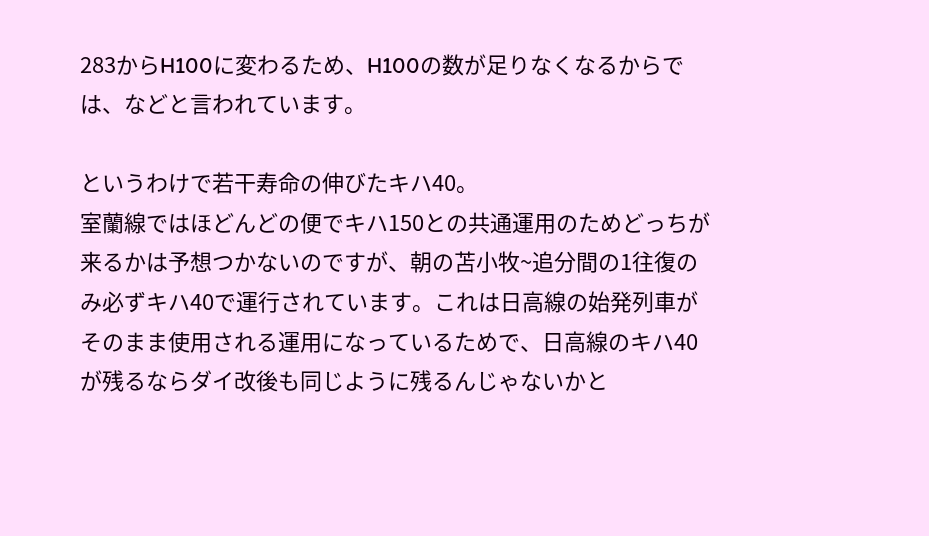283からH100に変わるため、H100の数が足りなくなるからでは、などと言われています。

というわけで若干寿命の伸びたキハ40。
室蘭線ではほどんどの便でキハ150との共通運用のためどっちが来るかは予想つかないのですが、朝の苫小牧~追分間の1往復のみ必ずキハ40で運行されています。これは日高線の始発列車がそのまま使用される運用になっているためで、日高線のキハ40が残るならダイ改後も同じように残るんじゃないかと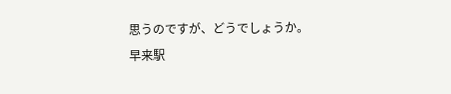思うのですが、どうでしょうか。
早来駅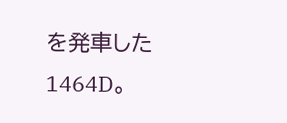を発車した1464D。